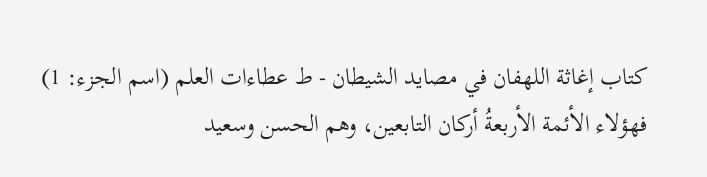كتاب إغاثة اللهفان في مصايد الشيطان - ط عطاءات العلم (اسم الجزء: 1)
فهؤلاء الأئمة الأربعةُ أركان التابعين، وهم الحسن وسعيد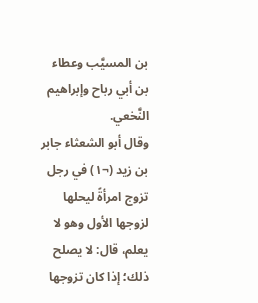بن المسيَّب وعطاء بن أبي رباح وإبراهيم النَّخعي.
وقال أبو الشعثاء جابر بن زيد (¬١) في رجل تزوج امرأةً ليحلها لزوجها الأول وهو لا يعلم، قال: لا يصلح ذلك؛ إذا كان تزوجها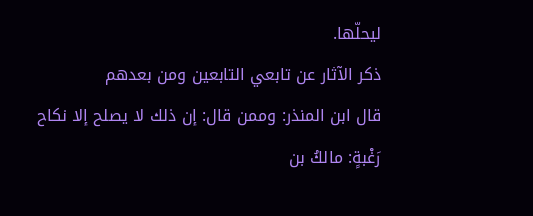ليحلّها.
ذكر الآثار عن تابعي التابعين ومن بعدهم
قال ابن المنذر: وممن قال: إن ذلك لا يصلح إلا نكاح رَغْبةٍ: مالكُ بن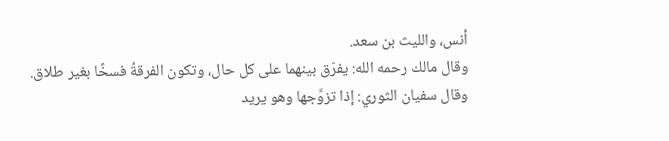أنس، والليث بن سعد.
وقال مالك رحمه الله: يفرّق بينهما على كل حال، وتكون الفرقةُ فسخًا بغير طلاق.
وقال سفيان الثوري: إذا تزوَّجها وهو يريد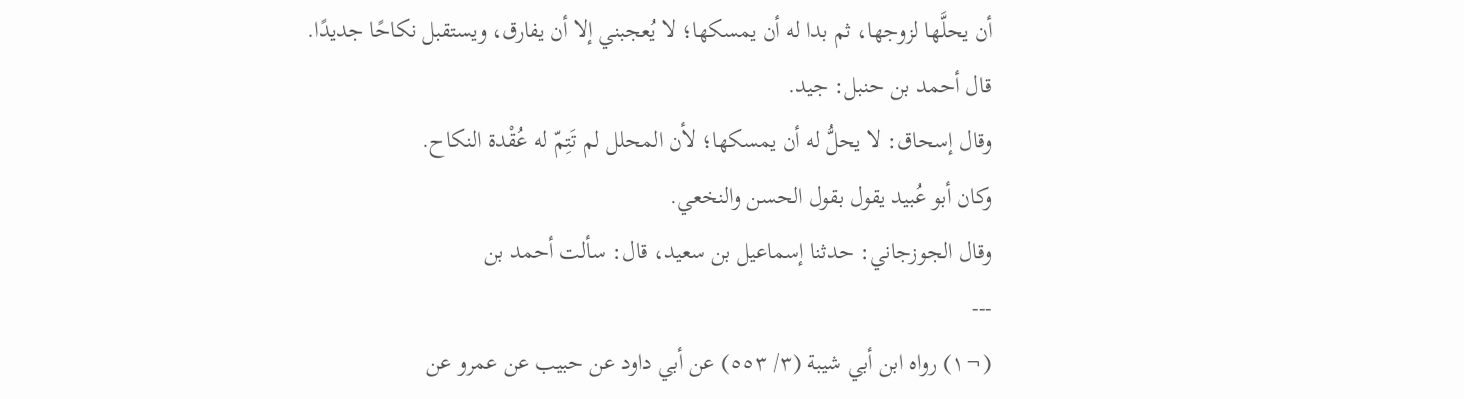أن يحلَّها لزوجها، ثم بدا له أن يمسكها؛ لا يُعجبني إلا أن يفارق، ويستقبل نكاحًا جديدًا.
قال أحمد بن حنبل: جيد.
وقال إسحاق: لا يحلُّ له أن يمسكها؛ لأن المحلل لم تَتِمّ له عُقْدة النكاح.
وكان أبو عُبيد يقول بقول الحسن والنخعي.
وقال الجوزجاني: حدثنا إسماعيل بن سعيد، قال: سألت أحمد بن
---
(¬١) رواه ابن أبي شيبة (٣/ ٥٥٣) عن أبي داود عن حبيب عن عمرو عن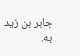جابر بن زيد به.